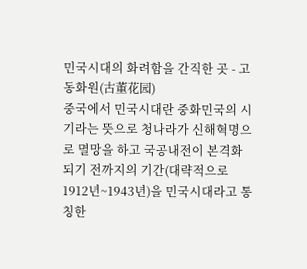민국시대의 화려함을 간직한 곳 - 고동화원(古董花园)
중국에서 민국시대란 중화민국의 시기라는 뜻으로 청나라가 신해혁명으로 멸망을 하고 국공내전이 본격화되기 전까지의 기간(대략적으로 1912년~1943년)을 민국시대라고 통칭한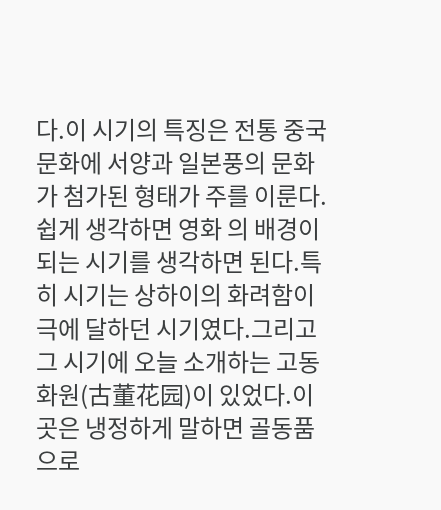다.이 시기의 특징은 전통 중국문화에 서양과 일본풍의 문화가 첨가된 형태가 주를 이룬다.쉽게 생각하면 영화 의 배경이 되는 시기를 생각하면 된다.특히 시기는 상하이의 화려함이 극에 달하던 시기였다.그리고 그 시기에 오늘 소개하는 고동화원(古董花园)이 있었다.이 곳은 냉정하게 말하면 골동품으로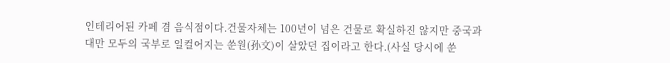인테리어된 카페 겸 음식점이다.건물자체는 100년이 넘은 건물로 확실하진 않지만 중국과 대만 모두의 국부로 일컬어지는 쑨원(孙文)이 살았던 집이라고 한다.(사실 당시에 쑨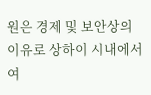원은 경제 및 보안상의 이유로 상하이 시내에서 여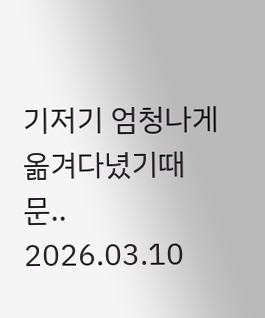기저기 엄청나게 옮겨다녔기때문..
2026.03.10